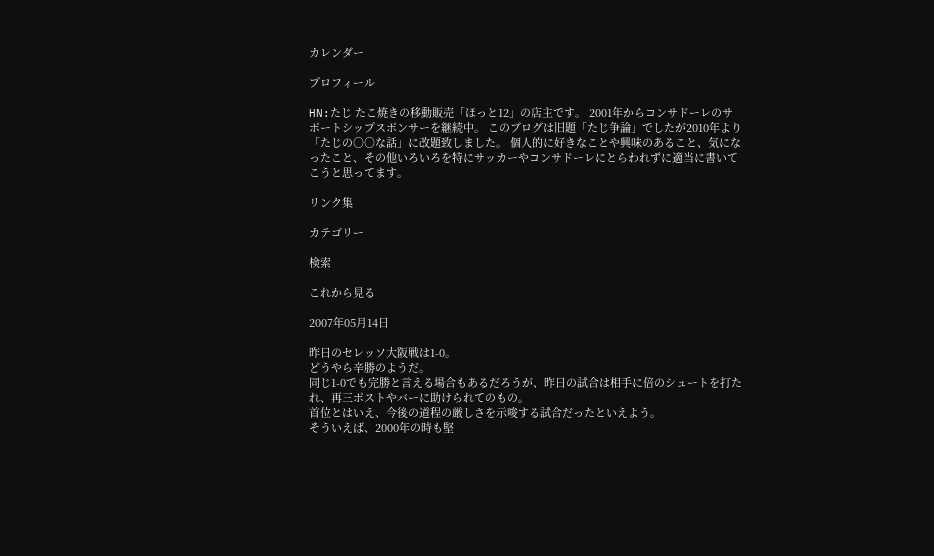カレンダー

プロフィール

HN:たじ たこ焼きの移動販売「ほっと12」の店主です。 2001年からコンサドーレのサポートシップスポンサーを継続中。 このブログは旧題「たじ争論」でしたが2010年より「たじの○○な話」に改題致しました。 個人的に好きなことや興味のあること、気になったこと、その他いろいろを特にサッカーやコンサドーレにとらわれずに適当に書いてこうと思ってます。

リンク集

カテゴリー

検索

これから見る

2007年05月14日

昨日のセレッソ大阪戦は1-0。
どうやら辛勝のようだ。
同じ1-0でも完勝と言える場合もあるだろうが、昨日の試合は相手に倍のシュートを打たれ、再三ポストやバーに助けられてのもの。
首位とはいえ、今後の道程の厳しさを示唆する試合だったといえよう。
そういえば、2000年の時も堅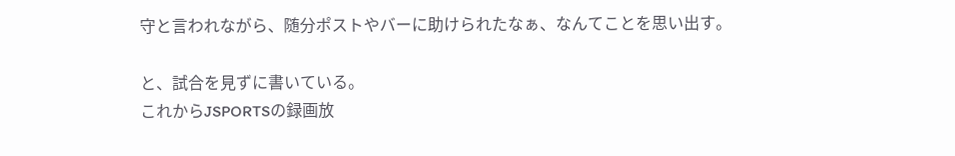守と言われながら、随分ポストやバーに助けられたなぁ、なんてことを思い出す。

と、試合を見ずに書いている。
これからJSPORTSの録画放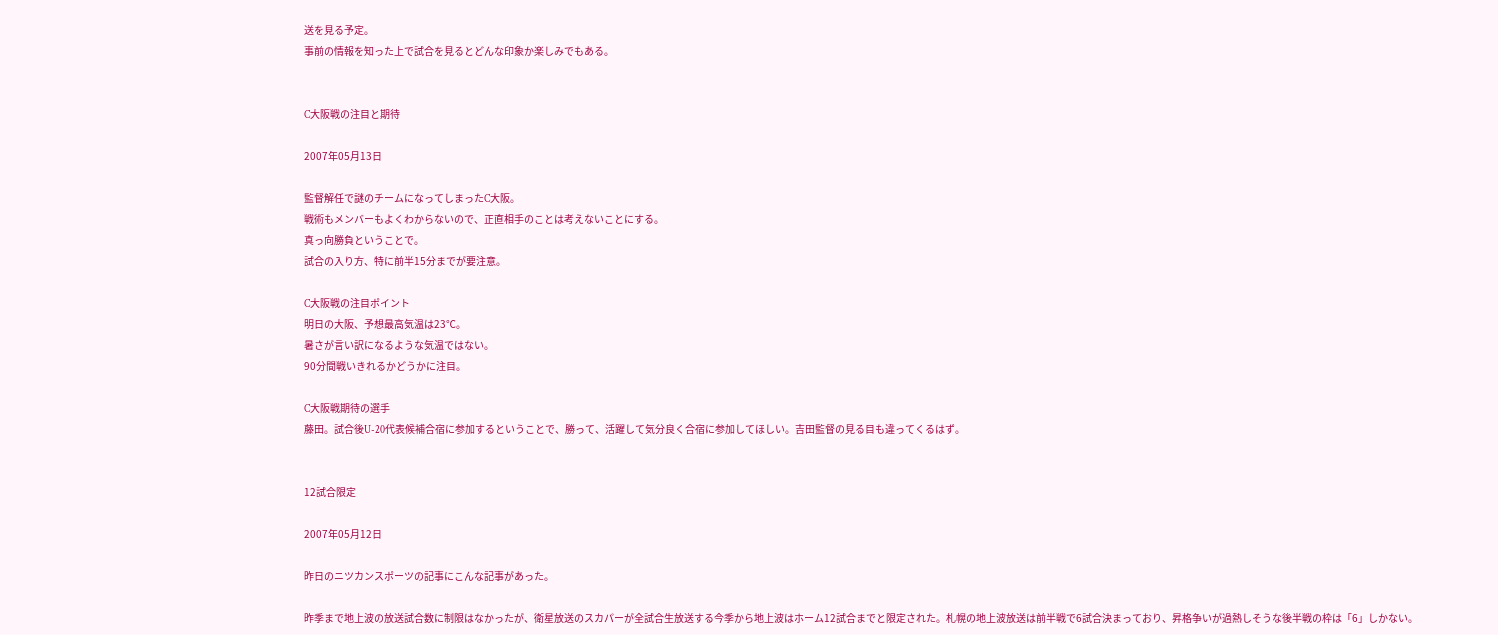送を見る予定。
事前の情報を知った上で試合を見るとどんな印象か楽しみでもある。


C大阪戦の注目と期待

2007年05月13日

監督解任で謎のチームになってしまったC大阪。
戦術もメンバーもよくわからないので、正直相手のことは考えないことにする。
真っ向勝負ということで。
試合の入り方、特に前半15分までが要注意。

C大阪戦の注目ポイント
明日の大阪、予想最高気温は23℃。
暑さが言い訳になるような気温ではない。
90分間戦いきれるかどうかに注目。

C大阪戦期待の選手
藤田。試合後U-20代表候補合宿に参加するということで、勝って、活躍して気分良く合宿に参加してほしい。吉田監督の見る目も違ってくるはず。


12試合限定

2007年05月12日

昨日のニツカンスポーツの記事にこんな記事があった。

昨季まで地上波の放送試合数に制限はなかったが、衛星放送のスカパーが全試合生放送する今季から地上波はホーム12試合までと限定された。札幌の地上波放送は前半戦で6試合決まっており、昇格争いが過熱しそうな後半戦の枠は「6」しかない。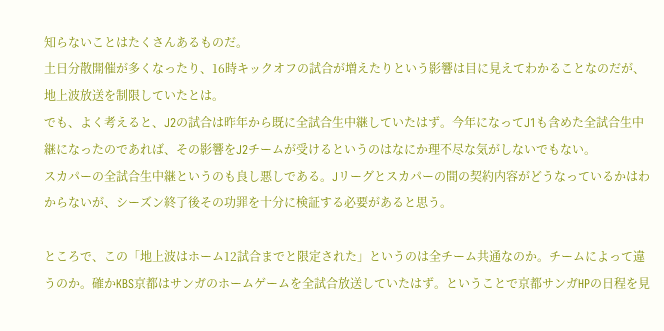知らないことはたくさんあるものだ。
土日分散開催が多くなったり、16時キックオフの試合が増えたりという影響は目に見えてわかることなのだが、地上波放送を制限していたとは。
でも、よく考えると、J2の試合は昨年から既に全試合生中継していたはず。今年になってJ1も含めた全試合生中継になったのであれば、その影響をJ2チームが受けるというのはなにか理不尽な気がしないでもない。
スカパーの全試合生中継というのも良し悪しである。Jリーグとスカパーの間の契約内容がどうなっているかはわからないが、シーズン終了後その功罪を十分に検証する必要があると思う。

ところで、この「地上波はホーム12試合までと限定された」というのは全チーム共通なのか。チームによって違うのか。確かKBS京都はサンガのホームゲームを全試合放送していたはず。ということで京都サンガHPの日程を見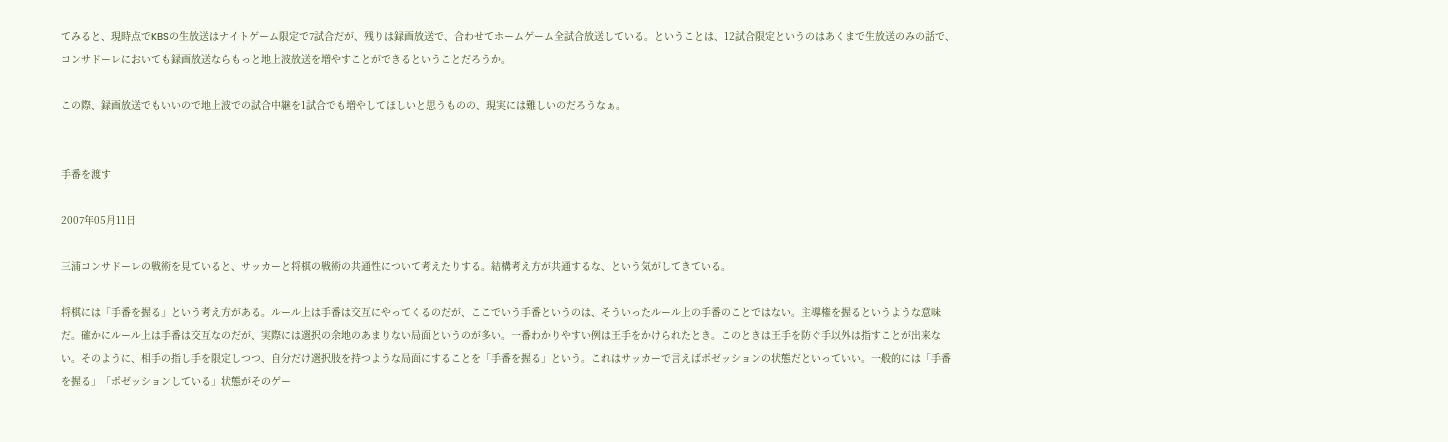てみると、現時点でKBSの生放送はナイトゲーム限定で7試合だが、残りは録画放送で、合わせてホームゲーム全試合放送している。ということは、12試合限定というのはあくまで生放送のみの話で、コンサドーレにおいても録画放送ならもっと地上波放送を増やすことができるということだろうか。

この際、録画放送でもいいので地上波での試合中継を1試合でも増やしてほしいと思うものの、現実には難しいのだろうなぁ。


手番を渡す

2007年05月11日

三浦コンサドーレの戦術を見ていると、サッカーと将棋の戦術の共通性について考えたりする。結構考え方が共通するな、という気がしてきている。

将棋には「手番を握る」という考え方がある。ルール上は手番は交互にやってくるのだが、ここでいう手番というのは、そういったルール上の手番のことではない。主導権を握るというような意味だ。確かにルール上は手番は交互なのだが、実際には選択の余地のあまりない局面というのが多い。一番わかりやすい例は王手をかけられたとき。このときは王手を防ぐ手以外は指すことが出来ない。そのように、相手の指し手を限定しつつ、自分だけ選択肢を持つような局面にすることを「手番を握る」という。これはサッカーで言えばポゼッションの状態だといっていい。一般的には「手番を握る」「ポゼッションしている」状態がそのゲー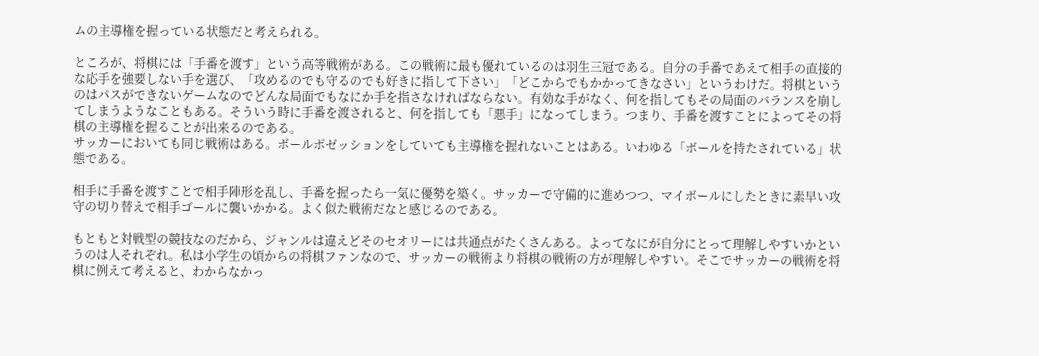ムの主導権を握っている状態だと考えられる。

ところが、将棋には「手番を渡す」という高等戦術がある。この戦術に最も優れているのは羽生三冠である。自分の手番であえて相手の直接的な応手を強要しない手を選び、「攻めるのでも守るのでも好きに指して下さい」「どこからでもかかってきなさい」というわけだ。将棋というのはパスができないゲームなのでどんな局面でもなにか手を指さなければならない。有効な手がなく、何を指してもその局面のバランスを崩してしまうようなこともある。そういう時に手番を渡されると、何を指しても「悪手」になってしまう。つまり、手番を渡すことによってその将棋の主導権を握ることが出来るのである。
サッカーにおいても同じ戦術はある。ボールポゼッションをしていても主導権を握れないことはある。いわゆる「ボールを持たされている」状態である。

相手に手番を渡すことで相手陣形を乱し、手番を握ったら一気に優勢を築く。サッカーで守備的に進めつつ、マイボールにしたときに素早い攻守の切り替えで相手ゴールに襲いかかる。よく似た戦術だなと感じるのである。

もともと対戦型の競技なのだから、ジャンルは違えどそのセオリーには共通点がたくさんある。よってなにが自分にとって理解しやすいかというのは人それぞれ。私は小学生の頃からの将棋ファンなので、サッカーの戦術より将棋の戦術の方が理解しやすい。そこでサッカーの戦術を将棋に例えて考えると、わからなかっ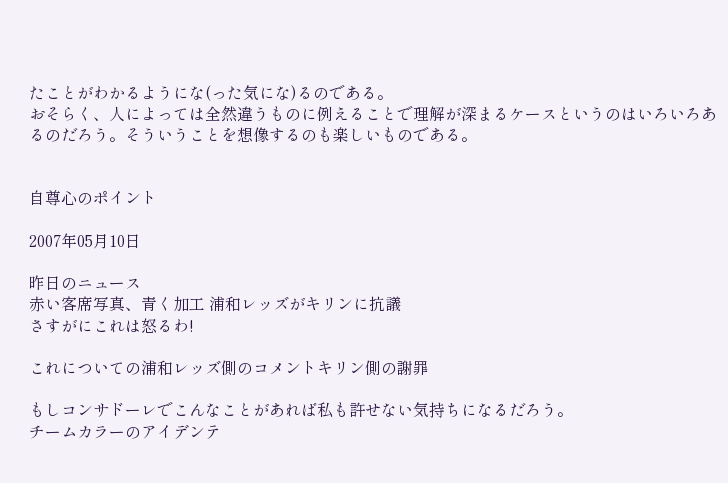たことがわかるようにな(った気にな)るのである。
おそらく、人によっては全然違うものに例えることで理解が深まるケースというのはいろいろあるのだろう。そういうことを想像するのも楽しいものである。


自尊心のポイント

2007年05月10日

昨日のニュース
赤い客席写真、青く加工 浦和レッズがキリンに抗議
さすがにこれは怒るわ!

これについての浦和レッズ側のコメントキリン側の謝罪

もしコンサドーレでこんなことがあれば私も許せない気持ちになるだろう。
チームカラーのアイデンテ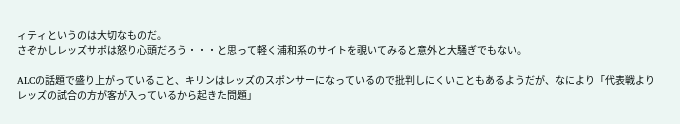ィティというのは大切なものだ。
さぞかしレッズサポは怒り心頭だろう・・・と思って軽く浦和系のサイトを覗いてみると意外と大騒ぎでもない。

ALCの話題で盛り上がっていること、キリンはレッズのスポンサーになっているので批判しにくいこともあるようだが、なにより「代表戦よりレッズの試合の方が客が入っているから起きた問題」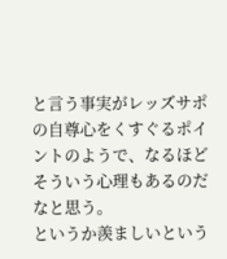と言う事実がレッズサポの自尊心をくすぐるポイントのようで、なるほどそういう心理もあるのだなと思う。
というか羨ましいという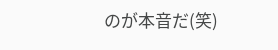のが本音だ(笑)